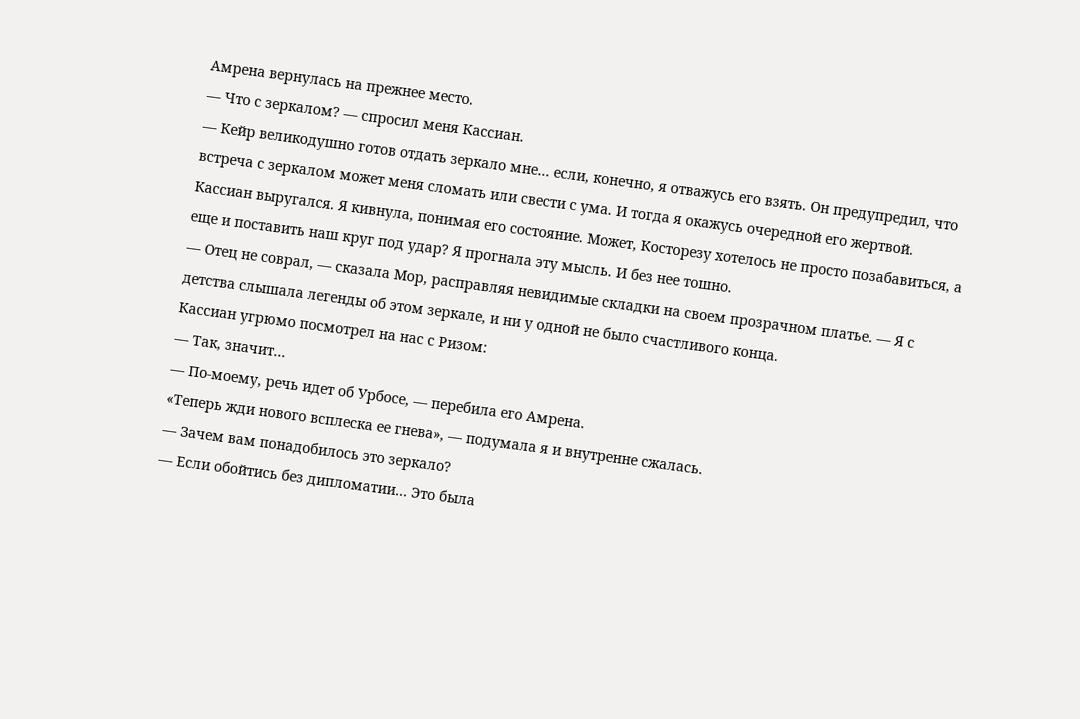Амрена вернулась на прежнее место.
— Что с зеркалом? — спросил меня Кассиан.
— Кейр великодушно готов отдать зеркало мне… если, конечно, я отважусь его взять. Он предупредил, что встреча с зеркалом может меня сломать или свести с ума. И тогда я окажусь очередной его жертвой.
Кассиан выругался. Я кивнула, понимая его состояние. Может, Косторезу хотелось не просто позабавиться, а еще и поставить наш круг под удар? Я прогнала эту мысль. И без нее тошно.
— Отец не соврал, — сказала Мор, расправляя невидимые складки на своем прозрачном платье. — Я с детства слышала легенды об этом зеркале, и ни у одной не было счастливого конца.
Кассиан угрюмо посмотрел на нас с Ризом:
— Так, значит…
— По-моему, речь идет об Урбосе, — перебила его Амрена.
«Теперь жди нового всплеска ее гнева», — подумала я и внутренне сжалась.
— Зачем вам понадобилось это зеркало?
— Если обойтись без дипломатии… Это была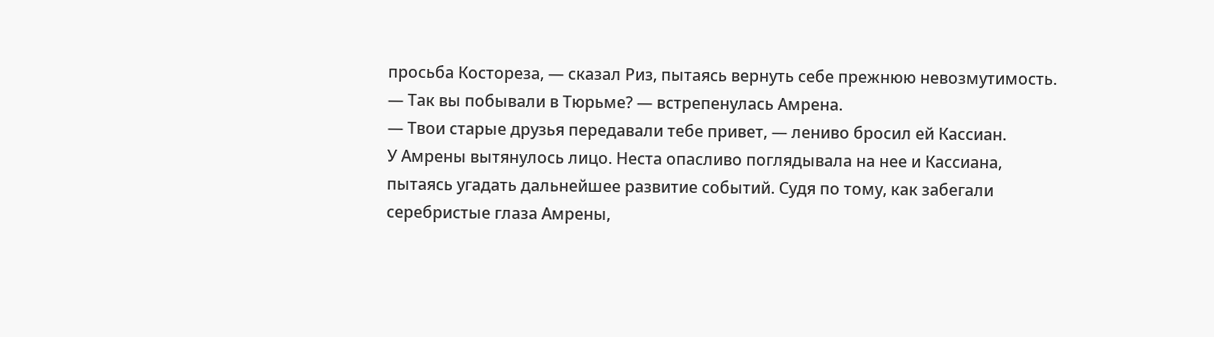просьба Костореза, — сказал Риз, пытаясь вернуть себе прежнюю невозмутимость.
— Так вы побывали в Тюрьме? — встрепенулась Амрена.
— Твои старые друзья передавали тебе привет, — лениво бросил ей Кассиан.
У Амрены вытянулось лицо. Неста опасливо поглядывала на нее и Кассиана, пытаясь угадать дальнейшее развитие событий. Судя по тому, как забегали серебристые глаза Амрены,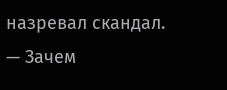назревал скандал.
— Зачем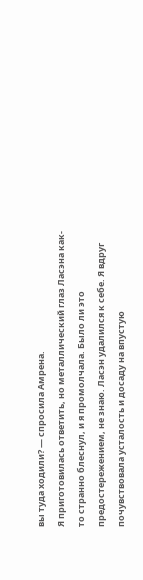вы туда ходили? — спросила Амрена.
Я приготовилась ответить, но металлический глаз Ласэна как-то странно блеснул, и я промолчала. Было ли это предостережением, не знаю. Ласэн удалился к себе. Я вдруг почувствовала усталость и досаду на впустую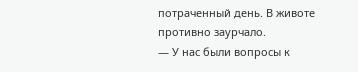потраченный день. В животе противно заурчало.
— У нас были вопросы к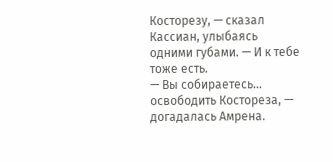Косторезу, — сказал Кассиан, улыбаясь одними губами. — И к тебе тоже есть.
— Вы собираетесь… освободить Костореза, — догадалась Амрена.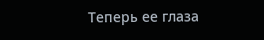Теперь ее глаза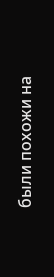были похожи на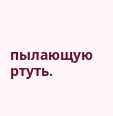пылающую ртуть.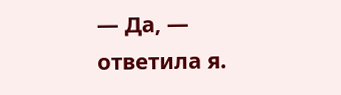— Да, — ответила я.